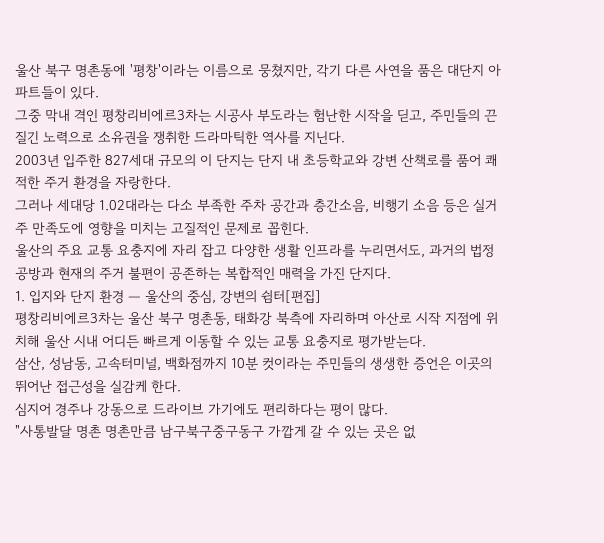울산 북구 명촌동에 '평창'이라는 이름으로 뭉쳤지만, 각기 다른 사연을 품은 대단지 아파트들이 있다.
그중 막내 격인 평창리비에르3차는 시공사 부도라는 험난한 시작을 딛고, 주민들의 끈질긴 노력으로 소유권을 쟁취한 드라마틱한 역사를 지닌다.
2003년 입주한 827세대 규모의 이 단지는 단지 내 초등학교와 강변 산책로를 품어 쾌적한 주거 환경을 자랑한다.
그러나 세대당 1.02대라는 다소 부족한 주차 공간과 층간소음, 비행기 소음 등은 실거주 만족도에 영향을 미치는 고질적인 문제로 꼽힌다.
울산의 주요 교통 요충지에 자리 잡고 다양한 생활 인프라를 누리면서도, 과거의 법정 공방과 현재의 주거 불편이 공존하는 복합적인 매력을 가진 단지다.
1. 입지와 단지 환경 — 울산의 중심, 강변의 쉼터[편집]
평창리비에르3차는 울산 북구 명촌동, 태화강 북측에 자리하며 아산로 시작 지점에 위치해 울산 시내 어디든 빠르게 이동할 수 있는 교통 요충지로 평가받는다.
삼산, 성남동, 고속터미널, 백화점까지 10분 컷이라는 주민들의 생생한 증언은 이곳의 뛰어난 접근성을 실감케 한다.
심지어 경주나 강동으로 드라이브 가기에도 편리하다는 평이 많다.
"사통발달 명촌 명촌만큼 남구북구중구동구 가깝게 갈 수 있는 곳은 없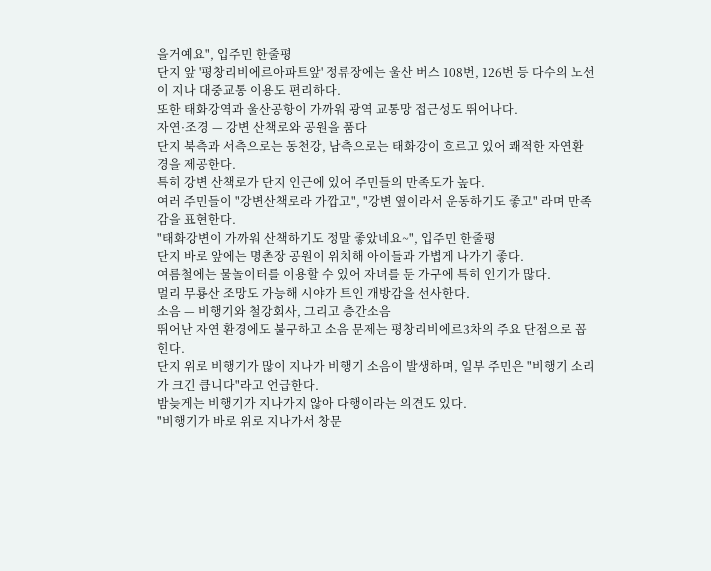을거예요", 입주민 한줄평
단지 앞 '평창리비에르아파트앞' 정류장에는 울산 버스 108번, 126번 등 다수의 노선이 지나 대중교통 이용도 편리하다.
또한 태화강역과 울산공항이 가까워 광역 교통망 접근성도 뛰어나다.
자연·조경 — 강변 산책로와 공원을 품다
단지 북측과 서측으로는 동천강, 남측으로는 태화강이 흐르고 있어 쾌적한 자연환경을 제공한다.
특히 강변 산책로가 단지 인근에 있어 주민들의 만족도가 높다.
여러 주민들이 "강변산책로라 가깝고", "강변 옆이라서 운동하기도 좋고" 라며 만족감을 표현한다.
"태화강변이 가까워 산책하기도 정말 좋았네요~", 입주민 한줄평
단지 바로 앞에는 명촌장 공원이 위치해 아이들과 가볍게 나가기 좋다.
여름철에는 물놀이터를 이용할 수 있어 자녀를 둔 가구에 특히 인기가 많다.
멀리 무룡산 조망도 가능해 시야가 트인 개방감을 선사한다.
소음 — 비행기와 철강회사, 그리고 층간소음
뛰어난 자연 환경에도 불구하고 소음 문제는 평창리비에르3차의 주요 단점으로 꼽힌다.
단지 위로 비행기가 많이 지나가 비행기 소음이 발생하며, 일부 주민은 "비행기 소리가 크긴 큽니다"라고 언급한다.
밤늦게는 비행기가 지나가지 않아 다행이라는 의견도 있다.
"비행기가 바로 위로 지나가서 창문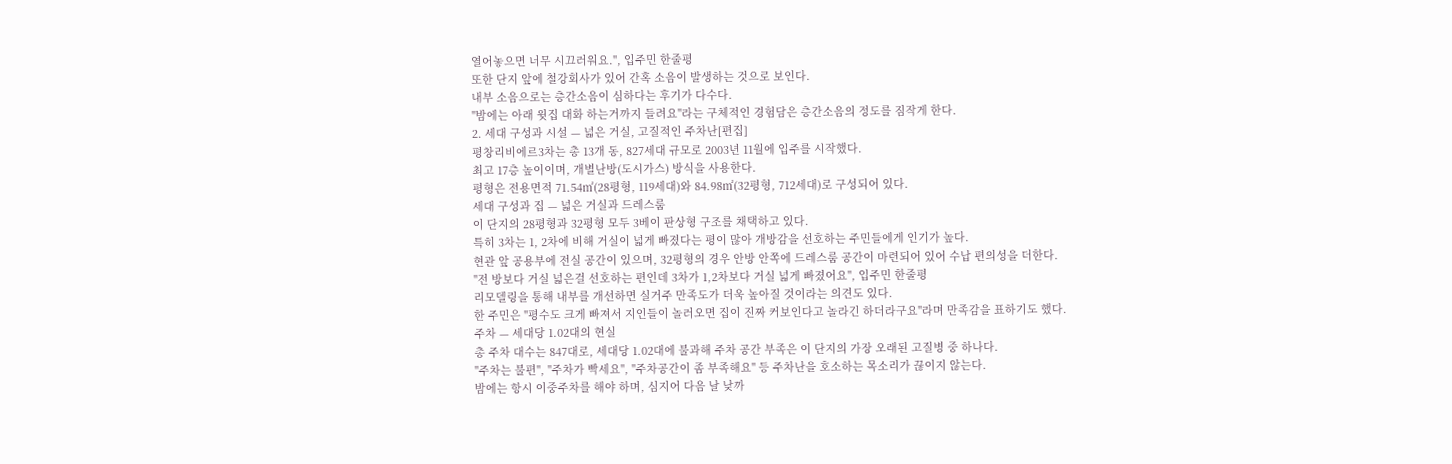열어놓으면 너무 시끄러워요.", 입주민 한줄평
또한 단지 앞에 철강회사가 있어 간혹 소음이 발생하는 것으로 보인다.
내부 소음으로는 층간소음이 심하다는 후기가 다수다.
"밤에는 아래 윗집 대화 하는거까지 들려요"라는 구체적인 경험담은 층간소음의 정도를 짐작게 한다.
2. 세대 구성과 시설 — 넓은 거실, 고질적인 주차난[편집]
평창리비에르3차는 총 13개 동, 827세대 규모로 2003년 11월에 입주를 시작했다.
최고 17층 높이이며, 개별난방(도시가스) 방식을 사용한다.
평형은 전용면적 71.54㎡(28평형, 119세대)와 84.98㎡(32평형, 712세대)로 구성되어 있다.
세대 구성과 집 — 넓은 거실과 드레스룸
이 단지의 28평형과 32평형 모두 3베이 판상형 구조를 채택하고 있다.
특히 3차는 1, 2차에 비해 거실이 넓게 빠졌다는 평이 많아 개방감을 선호하는 주민들에게 인기가 높다.
현관 앞 공용부에 전실 공간이 있으며, 32평형의 경우 안방 안쪽에 드레스룸 공간이 마련되어 있어 수납 편의성을 더한다.
"전 방보다 거실 넓은걸 선호하는 편인데 3차가 1,2차보다 거실 넓게 빠졌어요", 입주민 한줄평
리모델링을 통해 내부를 개선하면 실거주 만족도가 더욱 높아질 것이라는 의견도 있다.
한 주민은 "평수도 크게 빠져서 지인들이 놀러오면 집이 진짜 커보인다고 놀라긴 하더라구요"라며 만족감을 표하기도 했다.
주차 — 세대당 1.02대의 현실
총 주차 대수는 847대로, 세대당 1.02대에 불과해 주차 공간 부족은 이 단지의 가장 오래된 고질병 중 하나다.
"주차는 불편", "주차가 빡세요", "주차공간이 좀 부족해요" 등 주차난을 호소하는 목소리가 끊이지 않는다.
밤에는 항시 이중주차를 해야 하며, 심지어 다음 날 낮까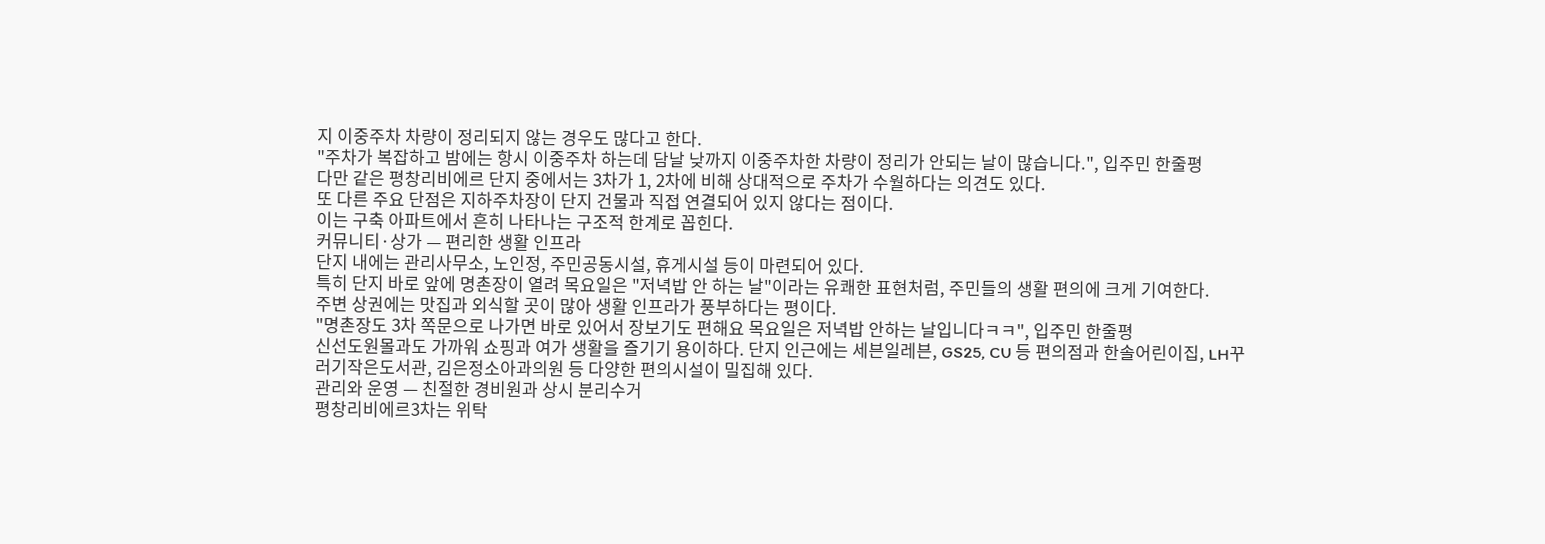지 이중주차 차량이 정리되지 않는 경우도 많다고 한다.
"주차가 복잡하고 밤에는 항시 이중주차 하는데 담날 낮까지 이중주차한 차량이 정리가 안되는 날이 많습니다.", 입주민 한줄평
다만 같은 평창리비에르 단지 중에서는 3차가 1, 2차에 비해 상대적으로 주차가 수월하다는 의견도 있다.
또 다른 주요 단점은 지하주차장이 단지 건물과 직접 연결되어 있지 않다는 점이다.
이는 구축 아파트에서 흔히 나타나는 구조적 한계로 꼽힌다.
커뮤니티·상가 — 편리한 생활 인프라
단지 내에는 관리사무소, 노인정, 주민공동시설, 휴게시설 등이 마련되어 있다.
특히 단지 바로 앞에 명촌장이 열려 목요일은 "저녁밥 안 하는 날"이라는 유쾌한 표현처럼, 주민들의 생활 편의에 크게 기여한다.
주변 상권에는 맛집과 외식할 곳이 많아 생활 인프라가 풍부하다는 평이다.
"명촌장도 3차 쪽문으로 나가면 바로 있어서 장보기도 편해요 목요일은 저녁밥 안하는 날입니다ㅋㅋ", 입주민 한줄평
신선도원몰과도 가까워 쇼핑과 여가 생활을 즐기기 용이하다. 단지 인근에는 세븐일레븐, GS25, CU 등 편의점과 한솔어린이집, LH꾸러기작은도서관, 김은정소아과의원 등 다양한 편의시설이 밀집해 있다.
관리와 운영 — 친절한 경비원과 상시 분리수거
평창리비에르3차는 위탁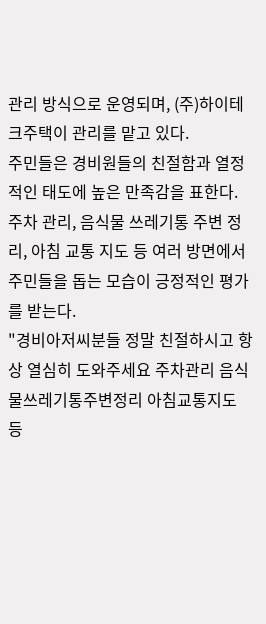관리 방식으로 운영되며, (주)하이테크주택이 관리를 맡고 있다.
주민들은 경비원들의 친절함과 열정적인 태도에 높은 만족감을 표한다.
주차 관리, 음식물 쓰레기통 주변 정리, 아침 교통 지도 등 여러 방면에서 주민들을 돕는 모습이 긍정적인 평가를 받는다.
"경비아저씨분들 정말 친절하시고 항상 열심히 도와주세요 주차관리 음식물쓰레기통주변정리 아침교통지도 등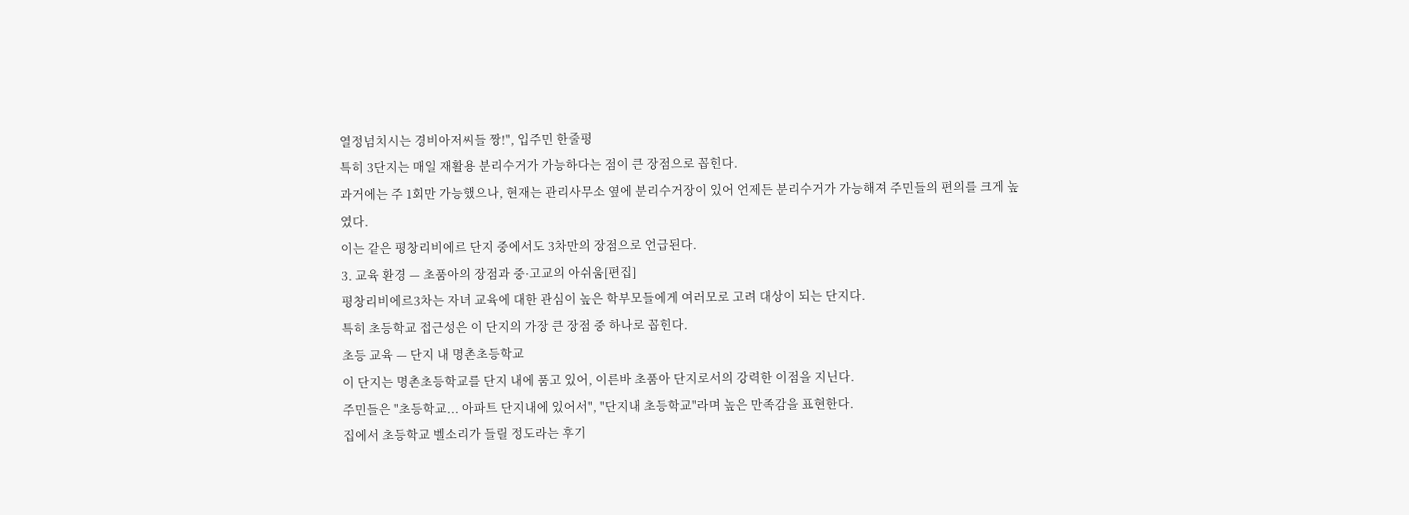열정넘치시는 경비아저씨들 짱!", 입주민 한줄평
특히 3단지는 매일 재활용 분리수거가 가능하다는 점이 큰 장점으로 꼽힌다.
과거에는 주 1회만 가능했으나, 현재는 관리사무소 옆에 분리수거장이 있어 언제든 분리수거가 가능해져 주민들의 편의를 크게 높였다.
이는 같은 평창리비에르 단지 중에서도 3차만의 장점으로 언급된다.
3. 교육 환경 — 초품아의 장점과 중·고교의 아쉬움[편집]
평창리비에르3차는 자녀 교육에 대한 관심이 높은 학부모들에게 여러모로 고려 대상이 되는 단지다.
특히 초등학교 접근성은 이 단지의 가장 큰 장점 중 하나로 꼽힌다.
초등 교육 — 단지 내 명촌초등학교
이 단지는 명촌초등학교를 단지 내에 품고 있어, 이른바 초품아 단지로서의 강력한 이점을 지닌다.
주민들은 "초등학교... 아파트 단지내에 있어서", "단지내 초등학교"라며 높은 만족감을 표현한다.
집에서 초등학교 벨소리가 들릴 정도라는 후기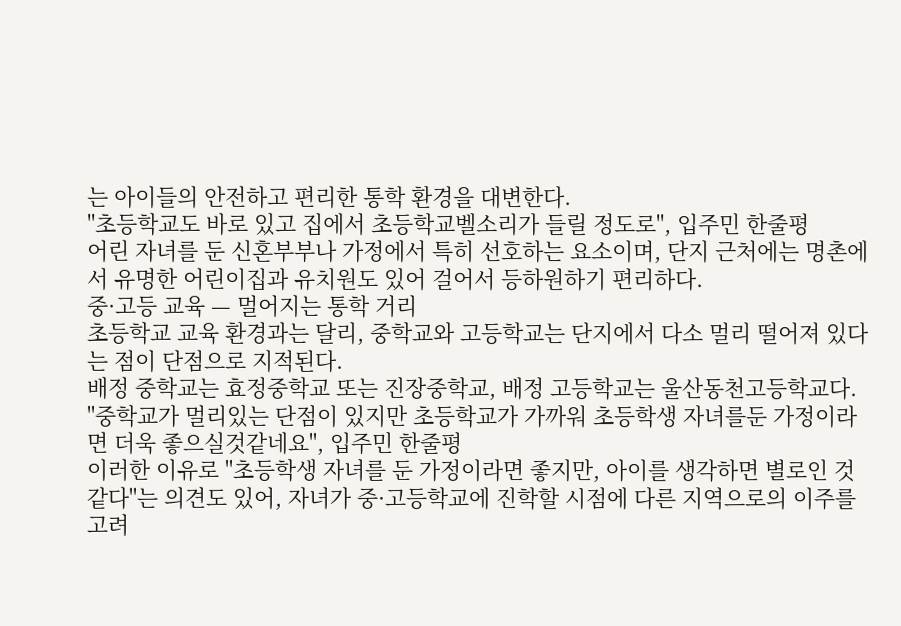는 아이들의 안전하고 편리한 통학 환경을 대변한다.
"초등학교도 바로 있고 집에서 초등학교벨소리가 들릴 정도로", 입주민 한줄평
어린 자녀를 둔 신혼부부나 가정에서 특히 선호하는 요소이며, 단지 근처에는 명촌에서 유명한 어린이집과 유치원도 있어 걸어서 등하원하기 편리하다.
중·고등 교육 — 멀어지는 통학 거리
초등학교 교육 환경과는 달리, 중학교와 고등학교는 단지에서 다소 멀리 떨어져 있다는 점이 단점으로 지적된다.
배정 중학교는 효정중학교 또는 진장중학교, 배정 고등학교는 울산동천고등학교다.
"중학교가 멀리있는 단점이 있지만 초등학교가 가까워 초등학생 자녀를둔 가정이라면 더욱 좋으실것같네요", 입주민 한줄평
이러한 이유로 "초등학생 자녀를 둔 가정이라면 좋지만, 아이를 생각하면 별로인 것 같다"는 의견도 있어, 자녀가 중·고등학교에 진학할 시점에 다른 지역으로의 이주를 고려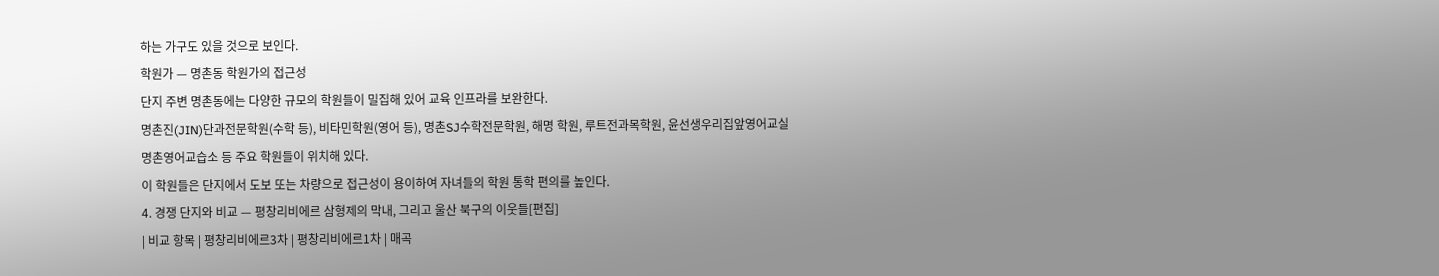하는 가구도 있을 것으로 보인다.
학원가 — 명촌동 학원가의 접근성
단지 주변 명촌동에는 다양한 규모의 학원들이 밀집해 있어 교육 인프라를 보완한다.
명촌진(JIN)단과전문학원(수학 등), 비타민학원(영어 등), 명촌SJ수학전문학원, 해명 학원, 루트전과목학원, 윤선생우리집앞영어교실명촌영어교습소 등 주요 학원들이 위치해 있다.
이 학원들은 단지에서 도보 또는 차량으로 접근성이 용이하여 자녀들의 학원 통학 편의를 높인다.
4. 경쟁 단지와 비교 — 평창리비에르 삼형제의 막내, 그리고 울산 북구의 이웃들[편집]
| 비교 항목 | 평창리비에르3차 | 평창리비에르1차 | 매곡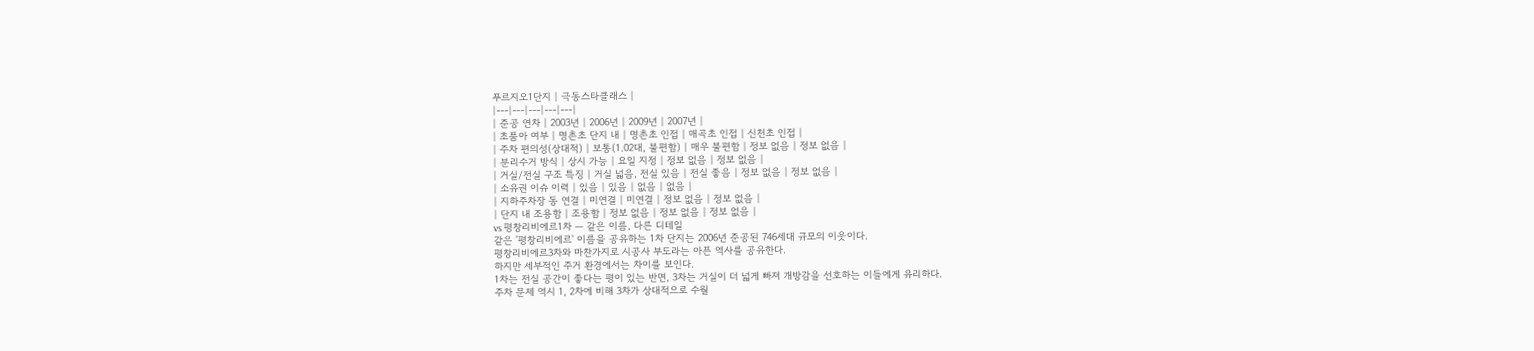푸르지오1단지 | 극동스타클래스 |
|---|---|---|---|---|
| 준공 연차 | 2003년 | 2006년 | 2009년 | 2007년 |
| 초품아 여부 | 명촌초 단지 내 | 명촌초 인접 | 매곡초 인접 | 신천초 인접 |
| 주차 편의성(상대적) | 보통(1.02대, 불편함) | 매우 불편함 | 정보 없음 | 정보 없음 |
| 분리수거 방식 | 상시 가능 | 요일 지정 | 정보 없음 | 정보 없음 |
| 거실/전실 구조 특징 | 거실 넓음, 전실 있음 | 전실 좋음 | 정보 없음 | 정보 없음 |
| 소유권 이슈 이력 | 있음 | 있음 | 없음 | 없음 |
| 지하주차장 동 연결 | 미연결 | 미연결 | 정보 없음 | 정보 없음 |
| 단지 내 조용함 | 조용함 | 정보 없음 | 정보 없음 | 정보 없음 |
vs 평창리비에르1차 — 같은 이름, 다른 디테일
같은 '평창리비에르' 이름을 공유하는 1차 단지는 2006년 준공된 746세대 규모의 이웃이다.
평창리비에르3차와 마찬가지로 시공사 부도라는 아픈 역사를 공유한다.
하지만 세부적인 주거 환경에서는 차이를 보인다.
1차는 전실 공간이 좋다는 평이 있는 반면, 3차는 거실이 더 넓게 빠져 개방감을 선호하는 이들에게 유리하다.
주차 문제 역시 1, 2차에 비해 3차가 상대적으로 수월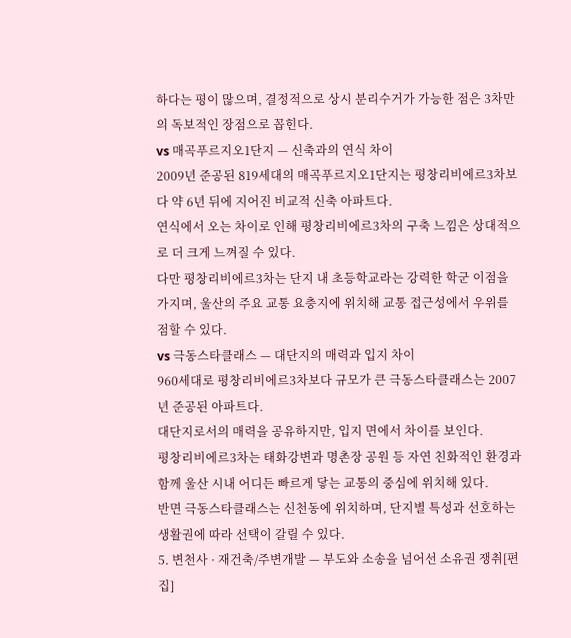하다는 평이 많으며, 결정적으로 상시 분리수거가 가능한 점은 3차만의 독보적인 장점으로 꼽힌다.
vs 매곡푸르지오1단지 — 신축과의 연식 차이
2009년 준공된 819세대의 매곡푸르지오1단지는 평창리비에르3차보다 약 6년 뒤에 지어진 비교적 신축 아파트다.
연식에서 오는 차이로 인해 평창리비에르3차의 구축 느낌은 상대적으로 더 크게 느껴질 수 있다.
다만 평창리비에르3차는 단지 내 초등학교라는 강력한 학군 이점을 가지며, 울산의 주요 교통 요충지에 위치해 교통 접근성에서 우위를 점할 수 있다.
vs 극동스타클래스 — 대단지의 매력과 입지 차이
960세대로 평창리비에르3차보다 규모가 큰 극동스타클래스는 2007년 준공된 아파트다.
대단지로서의 매력을 공유하지만, 입지 면에서 차이를 보인다.
평창리비에르3차는 태화강변과 명촌장 공원 등 자연 친화적인 환경과 함께 울산 시내 어디든 빠르게 닿는 교통의 중심에 위치해 있다.
반면 극동스타클래스는 신천동에 위치하며, 단지별 특성과 선호하는 생활권에 따라 선택이 갈릴 수 있다.
5. 변천사 · 재건축/주변개발 — 부도와 소송을 넘어선 소유권 쟁취[편집]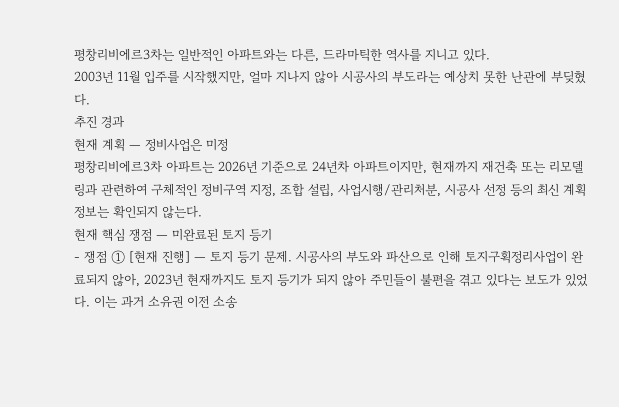평창리비에르3차는 일반적인 아파트와는 다른, 드라마틱한 역사를 지니고 있다.
2003년 11월 입주를 시작했지만, 얼마 지나지 않아 시공사의 부도라는 예상치 못한 난관에 부딪혔다.
추진 경과
현재 계획 — 정비사업은 미정
평창리비에르3차 아파트는 2026년 기준으로 24년차 아파트이지만, 현재까지 재건축 또는 리모델링과 관련하여 구체적인 정비구역 지정, 조합 설립, 사업시행/관리처분, 시공사 선정 등의 최신 계획 정보는 확인되지 않는다.
현재 핵심 쟁점 — 미완료된 토지 등기
- 쟁점 ① [현재 진행] — 토지 등기 문제. 시공사의 부도와 파산으로 인해 토지구획정리사업이 완료되지 않아, 2023년 현재까지도 토지 등기가 되지 않아 주민들이 불편을 겪고 있다는 보도가 있었다. 이는 과거 소유권 이전 소송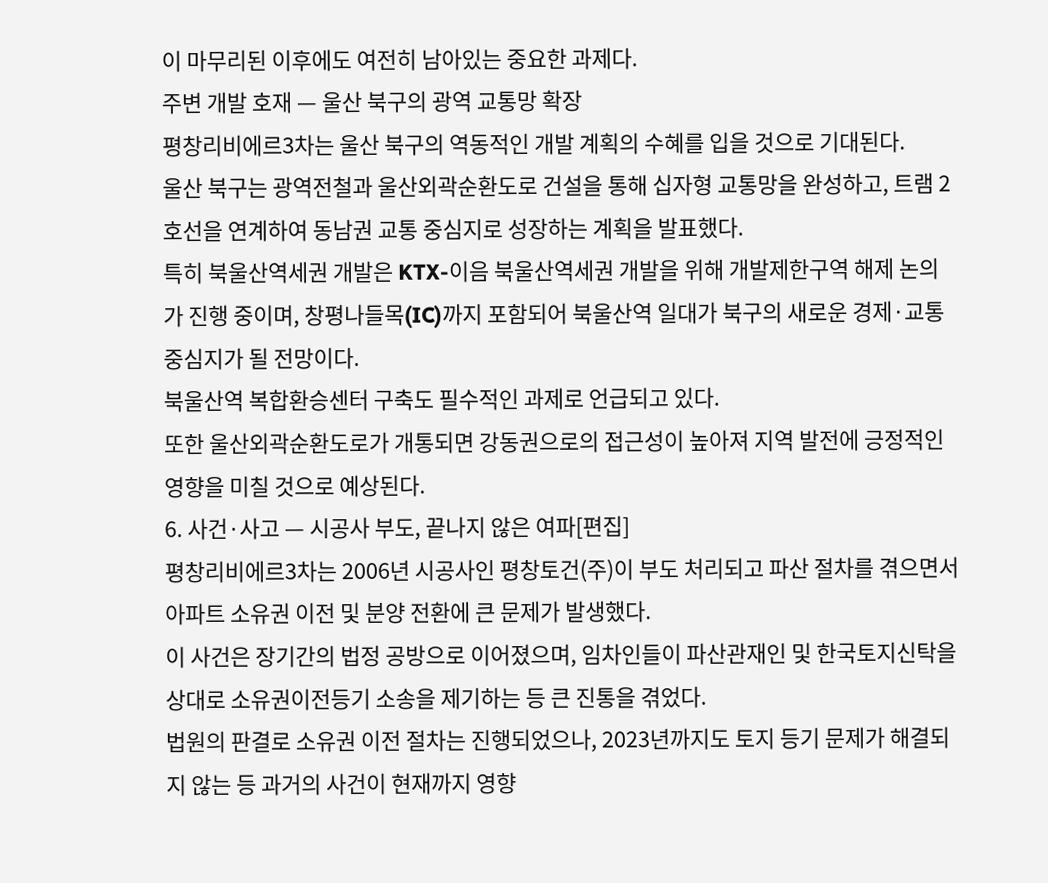이 마무리된 이후에도 여전히 남아있는 중요한 과제다.
주변 개발 호재 — 울산 북구의 광역 교통망 확장
평창리비에르3차는 울산 북구의 역동적인 개발 계획의 수혜를 입을 것으로 기대된다.
울산 북구는 광역전철과 울산외곽순환도로 건설을 통해 십자형 교통망을 완성하고, 트램 2호선을 연계하여 동남권 교통 중심지로 성장하는 계획을 발표했다.
특히 북울산역세권 개발은 KTX-이음 북울산역세권 개발을 위해 개발제한구역 해제 논의가 진행 중이며, 창평나들목(IC)까지 포함되어 북울산역 일대가 북구의 새로운 경제·교통 중심지가 될 전망이다.
북울산역 복합환승센터 구축도 필수적인 과제로 언급되고 있다.
또한 울산외곽순환도로가 개통되면 강동권으로의 접근성이 높아져 지역 발전에 긍정적인 영향을 미칠 것으로 예상된다.
6. 사건·사고 — 시공사 부도, 끝나지 않은 여파[편집]
평창리비에르3차는 2006년 시공사인 평창토건(주)이 부도 처리되고 파산 절차를 겪으면서 아파트 소유권 이전 및 분양 전환에 큰 문제가 발생했다.
이 사건은 장기간의 법정 공방으로 이어졌으며, 임차인들이 파산관재인 및 한국토지신탁을 상대로 소유권이전등기 소송을 제기하는 등 큰 진통을 겪었다.
법원의 판결로 소유권 이전 절차는 진행되었으나, 2023년까지도 토지 등기 문제가 해결되지 않는 등 과거의 사건이 현재까지 영향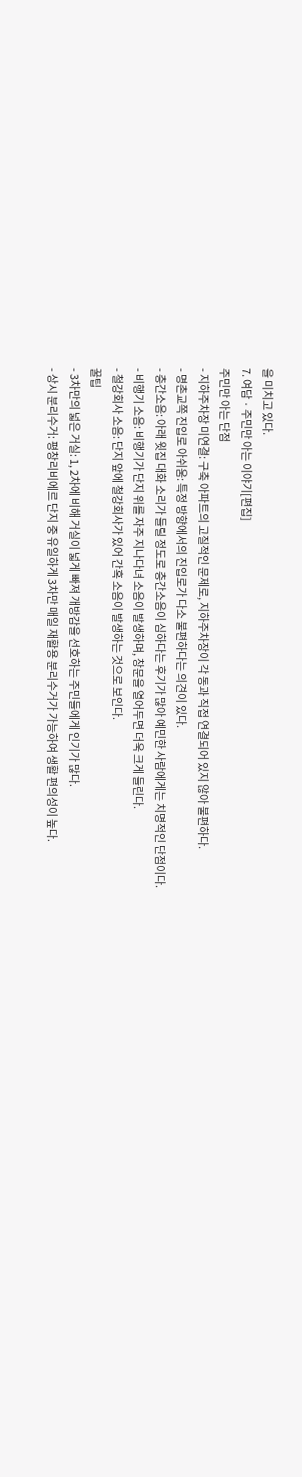을 미치고 있다.
7. 여담 · 주민만 아는 이야기[편집]
주민만 아는 단점
- 지하주차장 미연결: 구축 아파트의 고질적인 문제로, 지하주차장이 각 동과 직접 연결되어 있지 않아 불편하다.
- 명촌교쪽 진입로 아쉬움: 특정 방향에서의 진입로가 다소 불편하다는 의견이 있다.
- 층간소음: 아래 윗집 대화 소리가 들릴 정도로 층간소음이 심하다는 후기가 많아 예민한 사람에게는 치명적인 단점이다.
- 비행기 소음: 비행기가 단지 위를 자주 지나다녀 소음이 발생하며, 창문을 열어두면 더욱 크게 들린다.
- 철강회사 소음: 단지 앞에 철강회사가 있어 간혹 소음이 발생하는 것으로 보인다.
꿀팁
- 3차만의 넓은 거실: 1, 2차에 비해 거실이 넓게 빠져 개방감을 선호하는 주민들에게 인기가 많다.
- 상시 분리수거: 평창리비에르 단지 중 유일하게 3차만 매일 재활용 분리수거가 가능하여 생활 편의성이 높다.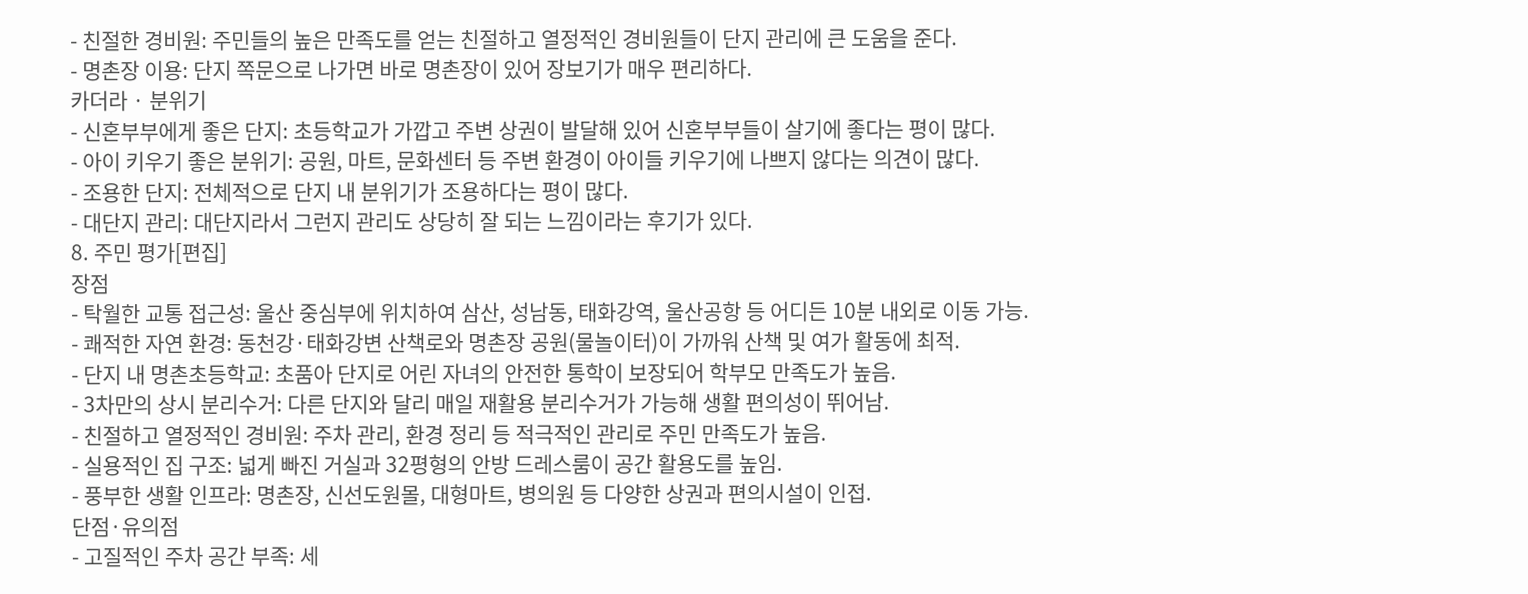- 친절한 경비원: 주민들의 높은 만족도를 얻는 친절하고 열정적인 경비원들이 단지 관리에 큰 도움을 준다.
- 명촌장 이용: 단지 쪽문으로 나가면 바로 명촌장이 있어 장보기가 매우 편리하다.
카더라 · 분위기
- 신혼부부에게 좋은 단지: 초등학교가 가깝고 주변 상권이 발달해 있어 신혼부부들이 살기에 좋다는 평이 많다.
- 아이 키우기 좋은 분위기: 공원, 마트, 문화센터 등 주변 환경이 아이들 키우기에 나쁘지 않다는 의견이 많다.
- 조용한 단지: 전체적으로 단지 내 분위기가 조용하다는 평이 많다.
- 대단지 관리: 대단지라서 그런지 관리도 상당히 잘 되는 느낌이라는 후기가 있다.
8. 주민 평가[편집]
장점
- 탁월한 교통 접근성: 울산 중심부에 위치하여 삼산, 성남동, 태화강역, 울산공항 등 어디든 10분 내외로 이동 가능.
- 쾌적한 자연 환경: 동천강·태화강변 산책로와 명촌장 공원(물놀이터)이 가까워 산책 및 여가 활동에 최적.
- 단지 내 명촌초등학교: 초품아 단지로 어린 자녀의 안전한 통학이 보장되어 학부모 만족도가 높음.
- 3차만의 상시 분리수거: 다른 단지와 달리 매일 재활용 분리수거가 가능해 생활 편의성이 뛰어남.
- 친절하고 열정적인 경비원: 주차 관리, 환경 정리 등 적극적인 관리로 주민 만족도가 높음.
- 실용적인 집 구조: 넓게 빠진 거실과 32평형의 안방 드레스룸이 공간 활용도를 높임.
- 풍부한 생활 인프라: 명촌장, 신선도원몰, 대형마트, 병의원 등 다양한 상권과 편의시설이 인접.
단점·유의점
- 고질적인 주차 공간 부족: 세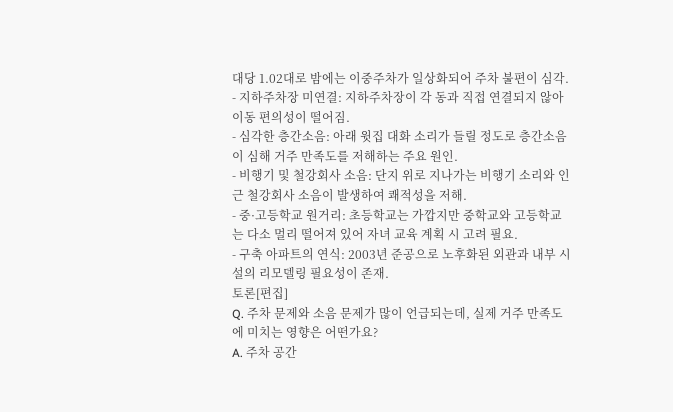대당 1.02대로 밤에는 이중주차가 일상화되어 주차 불편이 심각.
- 지하주차장 미연결: 지하주차장이 각 동과 직접 연결되지 않아 이동 편의성이 떨어짐.
- 심각한 층간소음: 아래 윗집 대화 소리가 들릴 정도로 층간소음이 심해 거주 만족도를 저해하는 주요 원인.
- 비행기 및 철강회사 소음: 단지 위로 지나가는 비행기 소리와 인근 철강회사 소음이 발생하여 쾌적성을 저해.
- 중·고등학교 원거리: 초등학교는 가깝지만 중학교와 고등학교는 다소 멀리 떨어져 있어 자녀 교육 계획 시 고려 필요.
- 구축 아파트의 연식: 2003년 준공으로 노후화된 외관과 내부 시설의 리모델링 필요성이 존재.
토론[편집]
Q. 주차 문제와 소음 문제가 많이 언급되는데, 실제 거주 만족도에 미치는 영향은 어떤가요?
A. 주차 공간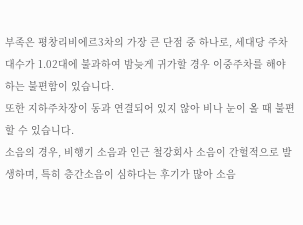부족은 평창리비에르3차의 가장 큰 단점 중 하나로, 세대당 주차 대수가 1.02대에 불과하여 밤늦게 귀가할 경우 이중주차를 해야 하는 불편함이 있습니다.
또한 지하주차장이 동과 연결되어 있지 않아 비나 눈이 올 때 불편할 수 있습니다.
소음의 경우, 비행기 소음과 인근 철강회사 소음이 간헐적으로 발생하며, 특히 층간소음이 심하다는 후기가 많아 소음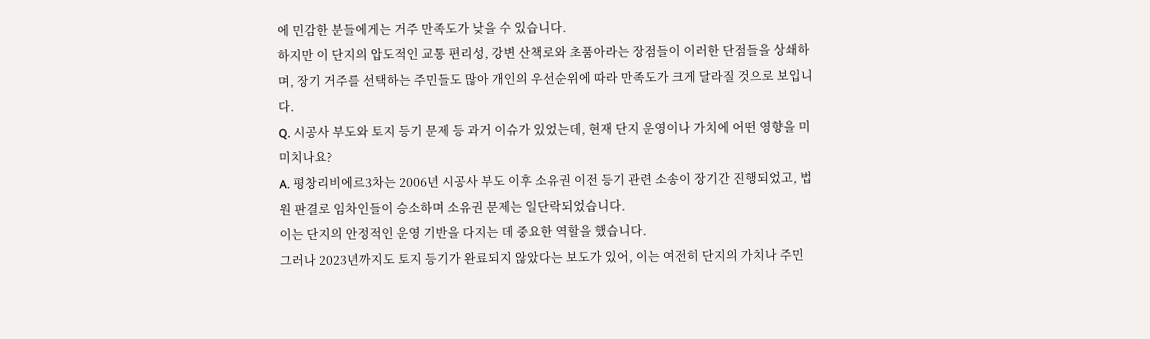에 민감한 분들에게는 거주 만족도가 낮을 수 있습니다.
하지만 이 단지의 압도적인 교통 편리성, 강변 산책로와 초품아라는 장점들이 이러한 단점들을 상쇄하며, 장기 거주를 선택하는 주민들도 많아 개인의 우선순위에 따라 만족도가 크게 달라질 것으로 보입니다.
Q. 시공사 부도와 토지 등기 문제 등 과거 이슈가 있었는데, 현재 단지 운영이나 가치에 어떤 영향을 미 미치나요?
A. 평창리비에르3차는 2006년 시공사 부도 이후 소유권 이전 등기 관련 소송이 장기간 진행되었고, 법원 판결로 임차인들이 승소하며 소유권 문제는 일단락되었습니다.
이는 단지의 안정적인 운영 기반을 다지는 데 중요한 역할을 했습니다.
그러나 2023년까지도 토지 등기가 완료되지 않았다는 보도가 있어, 이는 여전히 단지의 가치나 주민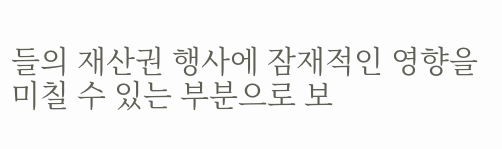들의 재산권 행사에 잠재적인 영향을 미칠 수 있는 부분으로 보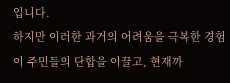입니다.
하지만 이러한 과거의 어려움을 극복한 경험이 주민들의 단합을 이끌고, 현재까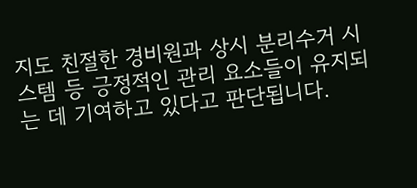지도 친절한 경비원과 상시 분리수거 시스템 등 긍정적인 관리 요소들이 유지되는 데 기여하고 있다고 판단됩니다.